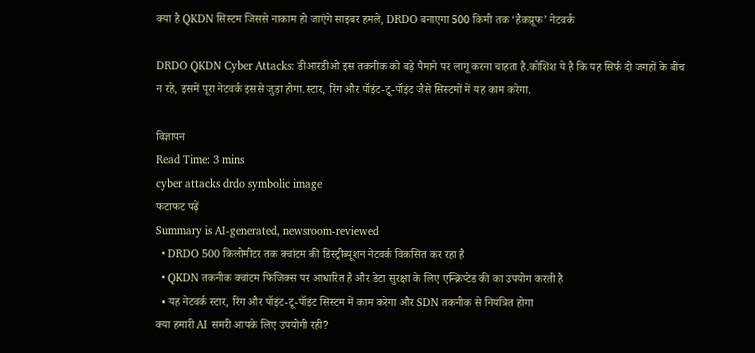क्या है QKDN सिस्टम जिससे नाकाम हो जाएंगे साइबर हमले, DRDO बनाएगा 500 किमी तक ‘हैकप्रूफ’ नेटवर्क

DRDO QKDN Cyber Attacks: डीआरडीओ इस तकनीक को बड़े पैमाने पर लागू करना चाहता है.कोशिश ये है कि यह सिर्फ दो जगहों के बीच न रहे, इसमें पूरा नेटवर्क इससे जुड़ा होगा.स्टार, रिंग और पॉइंट-टू-पॉइंट जैसे सिस्टमों में यह काम करेगा.

विज्ञापन
Read Time: 3 mins
cyber attacks drdo symbolic image
फटाफट पढ़ें
Summary is AI-generated, newsroom-reviewed
  • DRDO 500 किलोमीटर तक क्वांटम की डिस्ट्रीब्यूशन नेटवर्क विकसित कर रहा है
  • QKDN तकनीक क्वांटम फिजिक्स पर आधारित है और डेटा सुरक्षा के लिए एन्क्रिप्टेड की का उपयोग करती है
  • यह नेटवर्क स्टार, रिंग और पॉइंट-टू-पॉइंट सिस्टम में काम करेगा और SDN तकनीक से नियंत्रित होगा
क्या हमारी AI समरी आपके लिए उपयोगी रही?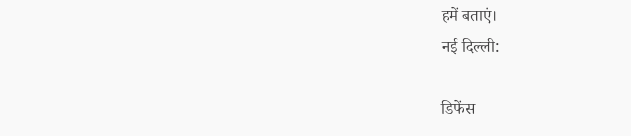हमें बताएं।
नई दिल्ली:

डिफेंस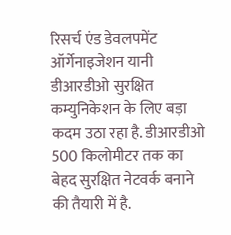रिसर्च एंड डेवलपमेंट ऑर्गेनाइजेशन यानी डीआरडीओ सुरक्षित कम्युनिकेशन के लिए बड़ा कदम उठा रहा है. डीआरडीओ  500 किलोमीटर तक का बेहद सुरक्षित नेटवर्क बनाने की तैयारी में है.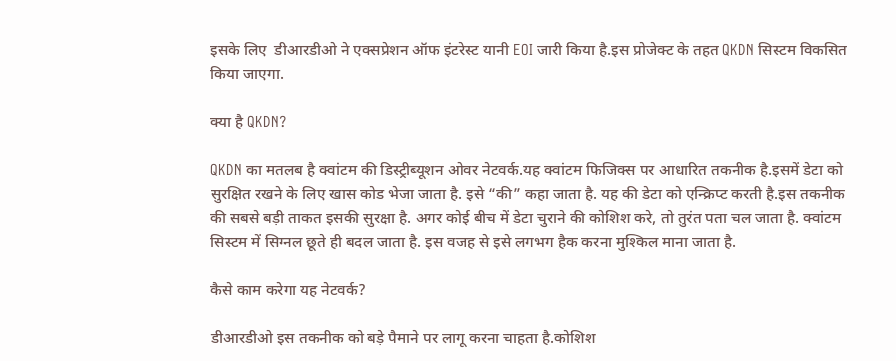इसके लिए  डीआरडीओ ने एक्सप्रेशन ऑफ इंटरेस्ट यानी EOI जारी किया है.इस प्रोजेक्ट के तहत QKDN सिस्टम विकसित किया जाएगा.

क्या है QKDN?

QKDN का मतलब है क्वांटम की डिस्ट्रीब्यूशन ओवर नेटवर्क.यह क्वांटम फिजिक्स पर आधारित तकनीक है.इसमें डेटा को सुरक्षित रखने के लिए खास कोड भेजा जाता है. इसे “की” कहा जाता है. यह की डेटा को एन्क्रिप्ट करती है.इस तकनीक की सबसे बड़ी ताकत इसकी सुरक्षा है. अगर कोई बीच में डेटा चुराने की कोशिश करे, तो तुरंत पता चल जाता है. क्वांटम सिस्टम में सिग्नल छूते ही बदल जाता है. इस वजह से इसे लगभग हैक करना मुश्किल माना जाता है.

कैसे काम करेगा यह नेटवर्क?

डीआरडीओ इस तकनीक को बड़े पैमाने पर लागू करना चाहता है.कोशिश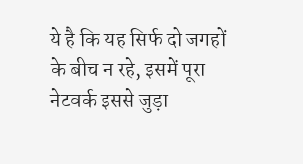ये है कि यह सिर्फ दो जगहों के बीच न रहे, इसमें पूरा नेटवर्क इससे जुड़ा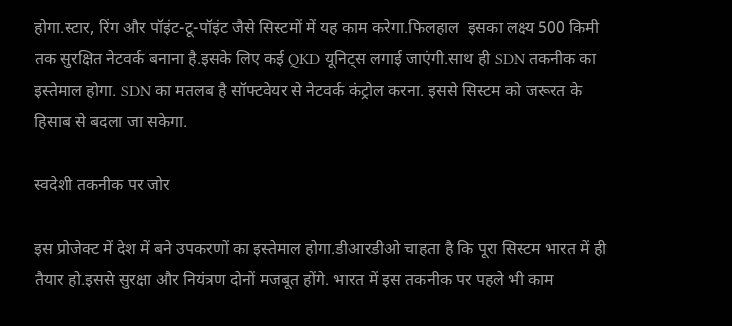होगा.स्टार, रिंग और पॉइंट-टू-पॉइंट जैसे सिस्टमों में यह काम करेगा.फिलहाल  इसका लक्ष्य 500 किमी तक सुरक्षित नेटवर्क बनाना है.इसके लिए कई QKD यूनिट्स लगाई जाएंगी.साथ ही SDN तकनीक का इस्तेमाल होगा. SDN का मतलब है सॉफ्टवेयर से नेटवर्क कंट्रोल करना. इससे सिस्टम को जरूरत के हिसाब से बदला जा सकेगा.

स्वदेशी तकनीक पर जोर

इस प्रोजेक्ट में देश में बने उपकरणों का इस्तेमाल होगा.डीआरडीओ चाहता है कि पूरा सिस्टम भारत में ही तैयार हो.इससे सुरक्षा और नियंत्रण दोनों मजबूत होंगे. भारत में इस तकनीक पर पहले भी काम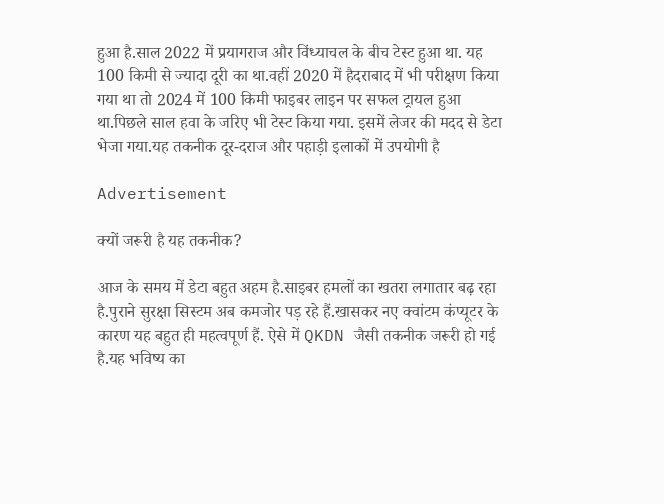हुआ है.साल 2022 में प्रयागराज और विंध्याचल के बीच टेस्ट हुआ था. यह 100 किमी से ज्यादा दूरी का था.वहीं 2020 में हैदराबाद में भी परीक्षण किया गया था तो 2024 में 100 किमी फाइबर लाइन पर सफल ट्रायल हुआ था.पिछले साल हवा के जरिए भी टेस्ट किया गया. इसमें लेजर की मदद से डेटा भेजा गया.यह तकनीक दूर-दराज और पहाड़ी इलाकों में उपयोगी है

Advertisement

क्यों जरूरी है यह तकनीक?

आज के समय में डेटा बहुत अहम है.साइबर हमलों का खतरा लगातार बढ़ रहा है.पुराने सुरक्षा सिस्टम अब कमजोर पड़ रहे हैं.खासकर नए क्वांटम कंप्यूटर के कारण यह बहुत ही महत्वपूर्ण हैं. ऐसे में QKDN जैसी तकनीक जरूरी हो गई है.यह भविष्य का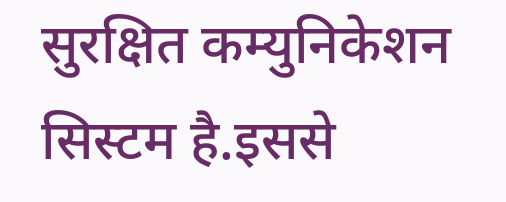सुरक्षित कम्युनिकेशन सिस्टम है.इससे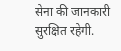सेना की जानकारी सुरक्षित रहेगी.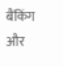बैंकिंग और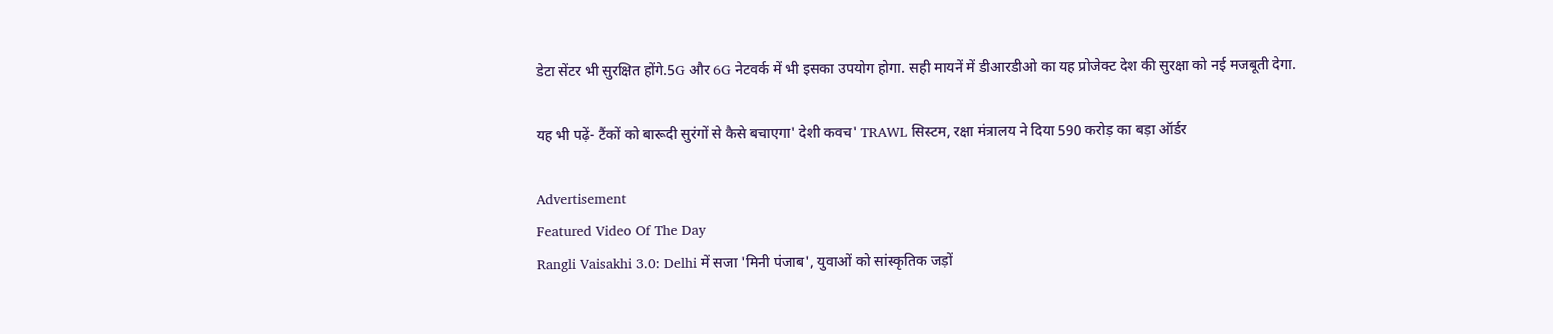डेटा सेंटर भी सुरक्षित होंगे.5G और 6G नेटवर्क में भी इसका उपयोग होगा. सही मायनें में डीआरडीओ का यह प्रोजेक्ट देश की सुरक्षा को नई मजबूती देगा.

यह भी पढ़ें- टैंकों को बारूदी सुरंगों से कैसे बचाएगा' देशी कवच' TRAWL सिस्टम, रक्षा मंत्रालय ने दिया 590 करोड़ का बड़ा ऑर्डर

Advertisement
Featured Video Of The Day
Rangli Vaisakhi 3.0: Delhi में सजा 'मिनी पंजाब', युवाओं को सांस्कृतिक जड़ों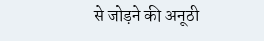से जोड़ने की अनूठी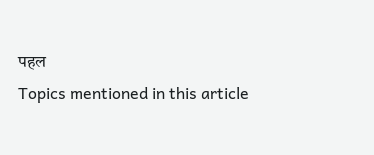पहल
Topics mentioned in this article